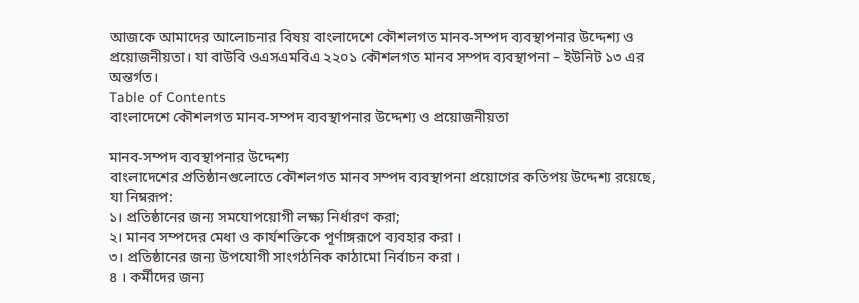আজকে আমাদের আলোচনার বিষয় বাংলাদেশে কৌশলগত মানব-সম্পদ ব্যবস্থাপনার উদ্দেশ্য ও প্রয়োজনীয়তা। যা বাউবি ওএসএমবিএ ২২০১ কৌশলগত মানব সম্পদ ব্যবস্থাপনা – ইউনিট ১৩ এর অন্তর্গত।
Table of Contents
বাংলাদেশে কৌশলগত মানব-সম্পদ ব্যবস্থাপনার উদ্দেশ্য ও প্রয়োজনীয়তা

মানব-সম্পদ ব্যবস্থাপনার উদ্দেশ্য
বাংলাদেশের প্রতিষ্ঠানগুলোতে কৌশলগত মানব সম্পদ ব্যবস্থাপনা প্রয়োগের কতিপয় উদ্দেশ্য রয়েছে, যা নিম্নরূপ:
১। প্রতিষ্ঠানের জন্য সমযোপয়োগী লক্ষ্য নির্ধারণ করা;
২। মানব সম্পদের মেধা ও কার্যশক্তিকে পূর্ণাঙ্গরূপে ব্যবহার করা ।
৩। প্রতিষ্ঠানের জন্য উপযোগী সাংগঠনিক কাঠামো নির্বাচন করা ।
৪ । কর্মীদের জন্য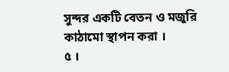সুন্দর একটি বেতন ও মজুরি কাঠামো স্থাপন করা ।
৫ ।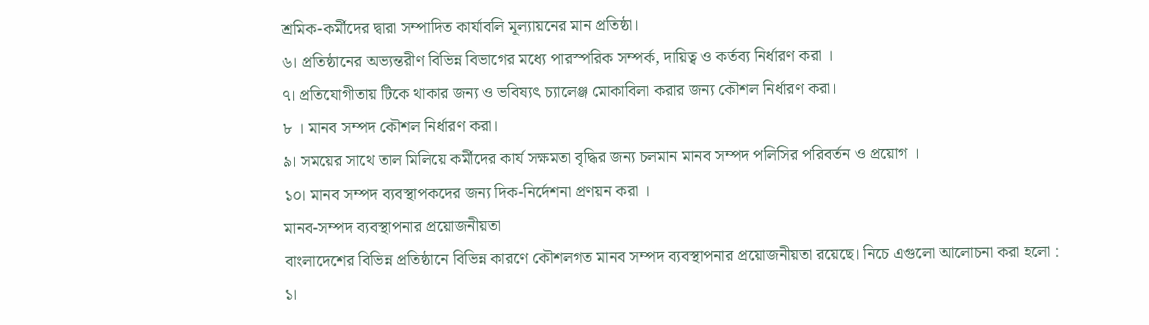শ্রমিক-কর্মীদের দ্বারা সম্পাদিত কার্যাবলি মূল্যায়নের মান প্রতিষ্ঠা।
৬। প্রতিষ্ঠানের অভ্যন্তরীণ বিভিন্ন বিভাগের মধ্যে পারস্পরিক সম্পর্ক, দায়িত্ব ও কর্তব্য নির্ধারণ করা ।
৭। প্রতিযোগীতায় টিকে থাকার জন্য ও ভবিষ্যৎ চ্যালেঞ্জ মোকাবিলা করার জন্য কৌশল নির্ধারণ করা।
৮ । মানব সম্পদ কৌশল নির্ধারণ করা।
৯। সময়ের সাথে তাল মিলিয়ে কর্মীদের কার্য সক্ষমতা বৃদ্ধির জন্য চলমান মানব সম্পদ পলিসির পরিবর্তন ও প্রয়োগ ।
১০। মানব সম্পদ ব্যবস্থাপকদের জন্য দিক-নির্দেশনা প্রণয়ন করা ।
মানব-সম্পদ ব্যবস্থাপনার প্রয়োজনীয়তা
বাংলাদেশের বিভিন্ন প্রতিষ্ঠানে বিভিন্ন কারণে কৌশলগত মানব সম্পদ ব্যবস্থাপনার প্রয়োজনীয়তা রয়েছে। নিচে এগুলো আলোচনা করা হলো :
১।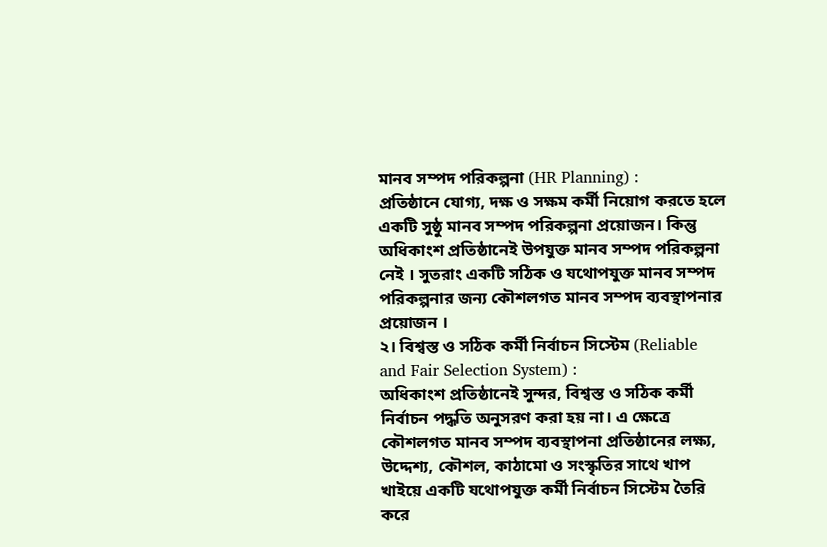মানব সম্পদ পরিকল্পনা (HR Planning) :
প্রতিষ্ঠানে যোগ্য, দক্ষ ও সক্ষম কর্মী নিয়োগ করতে হলে একটি সুষ্ঠু মানব সম্পদ পরিকল্পনা প্রয়োজন। কিন্তু অধিকাংশ প্রতিষ্ঠানেই উপযুক্ত মানব সম্পদ পরিকল্পনা নেই । সুতরাং একটি সঠিক ও যথোপযুক্ত মানব সম্পদ পরিকল্পনার জন্য কৌশলগত মানব সম্পদ ব্যবস্থাপনার প্রয়োজন ।
২। বিশ্বস্ত ও সঠিক কর্মী নির্বাচন সিস্টেম (Reliable and Fair Selection System) :
অধিকাংশ প্রতিষ্ঠানেই সুন্দর, বিশ্বস্ত ও সঠিক কর্মী নির্বাচন পদ্ধতি অনুসরণ করা হয় না। এ ক্ষেত্রে কৌশলগত মানব সম্পদ ব্যবস্থাপনা প্রতিষ্ঠানের লক্ষ্য, উদ্দেশ্য, কৌশল, কাঠামো ও সংস্কৃতির সাথে খাপ খাইয়ে একটি যথোপযুক্ত কর্মী নির্বাচন সিস্টেম তৈরি করে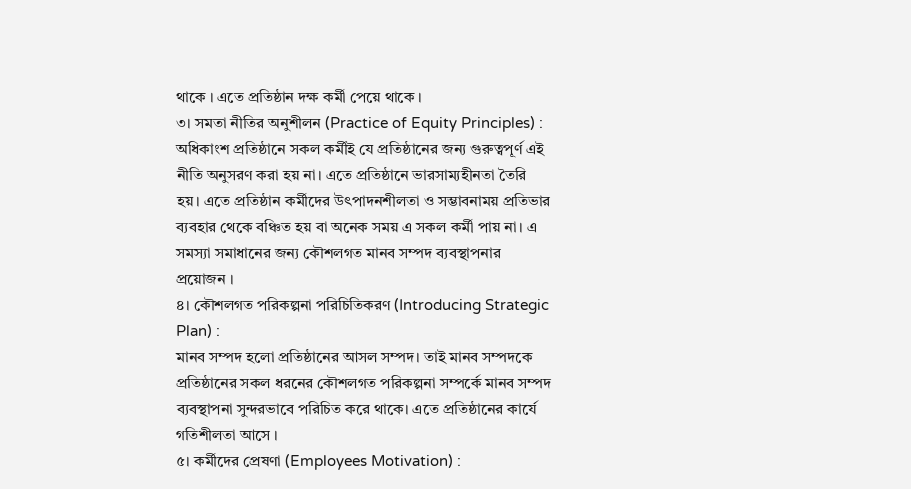থাকে । এতে প্রতিষ্ঠান দক্ষ কর্মী পেয়ে থাকে ।
৩। সমতা নীতির অনুশীলন (Practice of Equity Principles) :
অধিকাংশ প্রতিষ্ঠানে সকল কর্মীই যে প্রতিষ্ঠানের জন্য গুরুত্বপূর্ণ এই নীতি অনুসরণ করা হয় না। এতে প্রতিষ্ঠানে ভারসাম্যহীনতা তৈরি হয়। এতে প্রতিষ্ঠান কর্মীদের উৎপাদনশীলতা ও সম্ভাবনাময় প্রতিভার ব্যবহার থেকে বঞ্চিত হয় বা অনেক সময় এ সকল কর্মী পায় না। এ সমস্যা সমাধানের জন্য কৌশলগত মানব সম্পদ ব্যবস্থাপনার প্রয়োজন ।
৪। কৌশলগত পরিকল্পনা পরিচিতিকরণ (Introducing Strategic Plan) :
মানব সম্পদ হলো প্রতিষ্ঠানের আসল সম্পদ। তাই মানব সম্পদকে প্রতিষ্ঠানের সকল ধরনের কৌশলগত পরিকল্পনা সম্পর্কে মানব সম্পদ ব্যবস্থাপনা সুন্দরভাবে পরিচিত করে থাকে। এতে প্রতিষ্ঠানের কার্যে গতিশীলতা আসে ।
৫। কর্মীদের প্রেষণা (Employees Motivation) :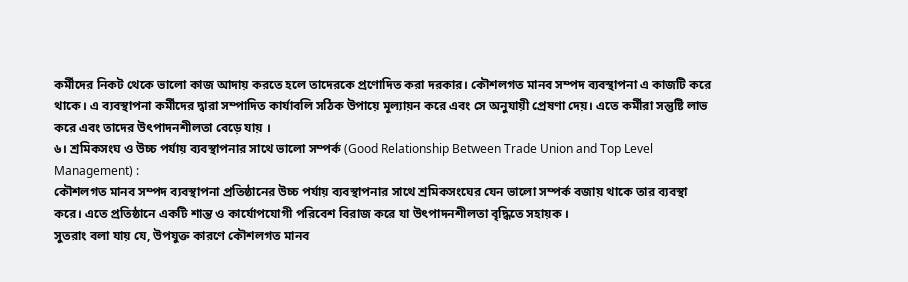কর্মীদের নিকট থেকে ভালো কাজ আদায় করতে হলে তাদেরকে প্রণোদিত করা দরকার। কৌশলগত মানব সম্পদ ব্যবস্থাপনা এ কাজটি করে থাকে। এ ব্যবস্থাপনা কর্মীদের দ্বারা সম্পাদিত কার্যাবলি সঠিক উপায়ে মূল্যায়ন করে এবং সে অনুযায়ী প্রেষণা দেয়। এতে কর্মীরা সন্তুষ্টি লাভ করে এবং তাদের উৎপাদনশীলতা বেড়ে যায় ।
৬। শ্রমিকসংঘ ও উচ্চ পর্যায় ব্যবস্থাপনার সাথে ভালো সম্পর্ক (Good Relationship Between Trade Union and Top Level Management) :
কৌশলগত মানব সম্পদ ব্যবস্থাপনা প্রতিষ্ঠানের উচ্চ পর্যায় ব্যবস্থাপনার সাথে শ্রমিকসংঘের যেন ভালো সম্পর্ক বজায় থাকে তার ব্যবস্থা করে। এতে প্রতিষ্ঠানে একটি শান্ত ও কার্যোপযোগী পরিবেশ বিরাজ করে যা উৎপাদনশীলতা বৃদ্ধিতে সহায়ক ।
সুতরাং বলা যায় যে, উপযুক্ত কারণে কৌশলগত মানব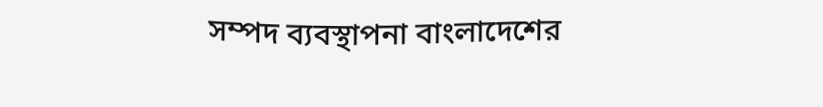সম্পদ ব্যবস্থাপনা বাংলাদেশের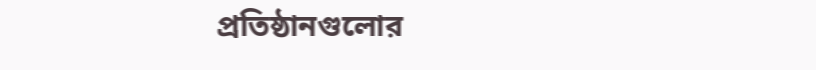প্রতিষ্ঠানগুলোর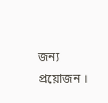জন্য প্রয়োজন ।